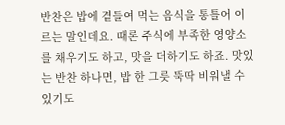반찬은 밥에 곁들여 먹는 음식을 통틀어 이르는 말인데요. 때론 주식에 부족한 영양소를 채우기도 하고, 맛을 더하기도 하죠. 맛있는 반찬 하나면, 밥 한 그릇 뚝딱 비워낼 수 있기도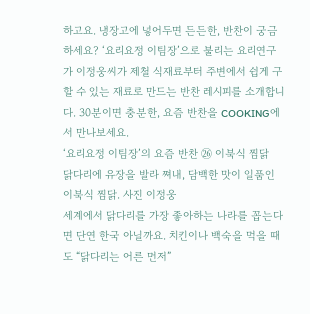하고요. 냉장고에 넣어두면 든든한, 반찬이 궁금하세요? ‘요리요정 이팀장’으로 불리는 요리연구가 이정웅씨가 제철 식재료부터 주변에서 쉽게 구할 수 있는 재료로 만드는 반찬 레시피를 소개합니다. 30분이면 충분한, 요즘 반찬을 COOKING에서 만나보세요.
‘요리요정 이팀장’의 요즘 반찬 ㉖ 이북식 찜닭
닭다리에 유장을 발라 쪄내, 담백한 맛이 일품인 이북식 찜닭. 사진 이정웅
세계에서 닭다리를 가장 좋아하는 나라를 꼽는다면 단연 한국 아닐까요. 치킨이나 백숙을 먹을 때도 “닭다리는 어른 먼저”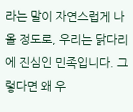라는 말이 자연스럽게 나올 정도로, 우리는 닭다리에 진심인 민족입니다. 그렇다면 왜 우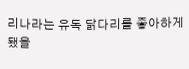리나라는 유독 닭다리를 좋아하게 됐을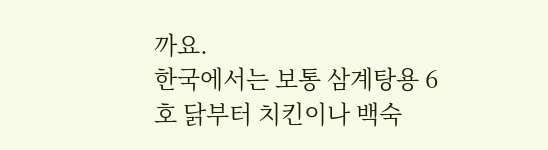까요.
한국에서는 보통 삼계탕용 6호 닭부터 치킨이나 백숙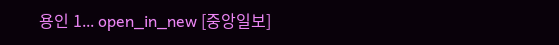용인 1... open_in_new [중앙일보]